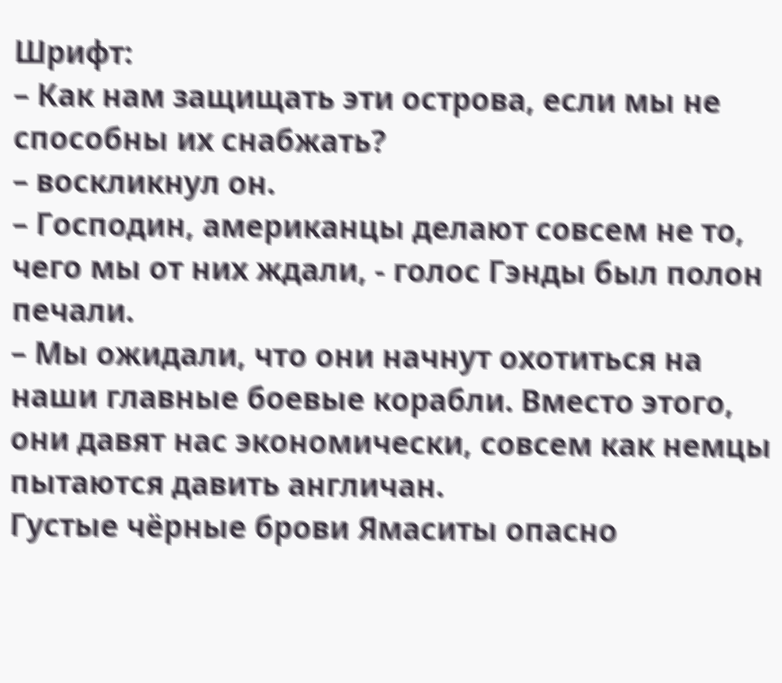Шрифт:
– Как нам защищать эти острова, если мы не способны их снабжать?
– воскликнул он.
– Господин, американцы делают совсем не то, чего мы от них ждали, - голос Гэнды был полон печали.
– Мы ожидали, что они начнут охотиться на наши главные боевые корабли. Вместо этого, они давят нас экономически, совсем как немцы пытаются давить англичан.
Густые чёрные брови Ямаситы опасно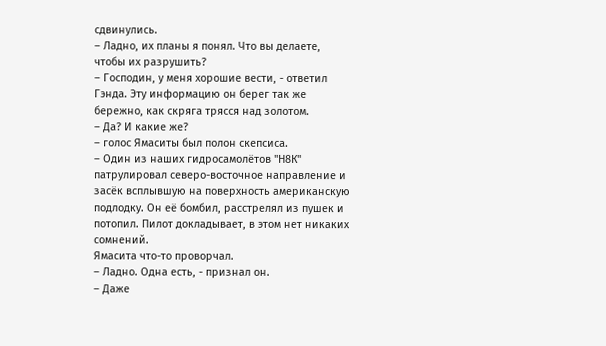сдвинулись.
– Ладно, их планы я понял. Что вы делаете, чтобы их разрушить?
– Господин, у меня хорошие вести, - ответил Гэнда. Эту информацию он берег так же бережно, как скряга трясся над золотом.
– Да? И какие же?
– голос Ямаситы был полон скепсиса.
– Один из наших гидросамолётов "Н8К" патрулировал северо-восточное направление и засёк всплывшую на поверхность американскую подлодку. Он её бомбил, расстрелял из пушек и потопил. Пилот докладывает, в этом нет никаких сомнений.
Ямасита что-то проворчал.
– Ладно. Одна есть, - признал он.
– Даже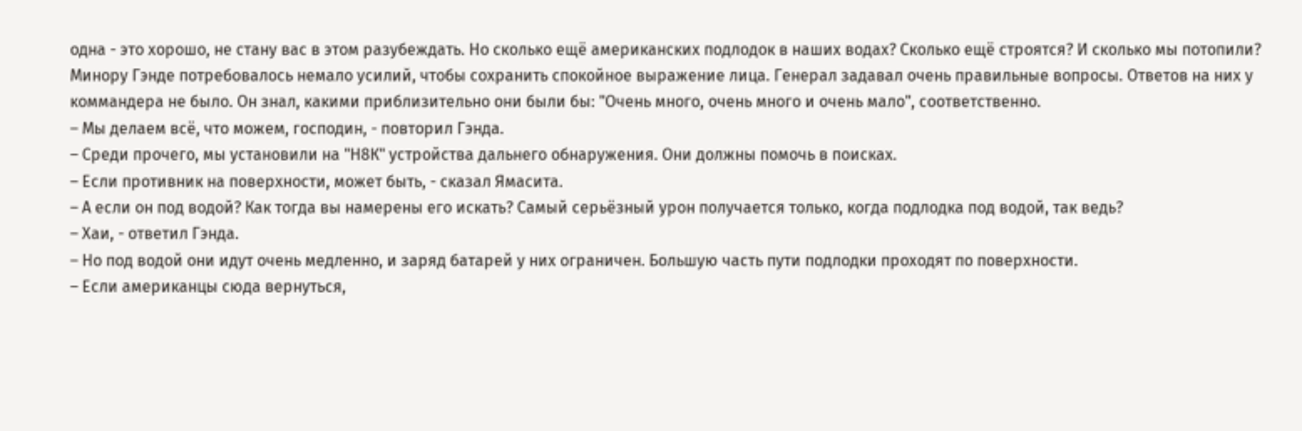одна - это хорошо, не стану вас в этом разубеждать. Но сколько ещё американских подлодок в наших водах? Сколько ещё строятся? И сколько мы потопили?
Минору Гэнде потребовалось немало усилий, чтобы сохранить спокойное выражение лица. Генерал задавал очень правильные вопросы. Ответов на них у коммандера не было. Он знал, какими приблизительно они были бы: "Очень много, очень много и очень мало", соответственно.
– Мы делаем всё, что можем, господин, - повторил Гэнда.
– Среди прочего, мы установили на "Н8К" устройства дальнего обнаружения. Они должны помочь в поисках.
– Если противник на поверхности, может быть, - сказал Ямасита.
– А если он под водой? Как тогда вы намерены его искать? Самый серьёзный урон получается только, когда подлодка под водой, так ведь?
– Хаи, - ответил Гэнда.
– Но под водой они идут очень медленно, и заряд батарей у них ограничен. Большую часть пути подлодки проходят по поверхности.
– Если американцы сюда вернуться,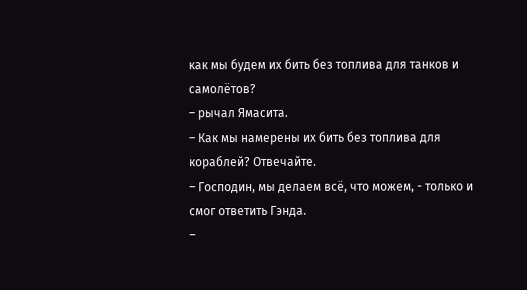как мы будем их бить без топлива для танков и самолётов?
– рычал Ямасита.
– Как мы намерены их бить без топлива для кораблей? Отвечайте.
– Господин, мы делаем всё, что можем, - только и смог ответить Гэнда.
–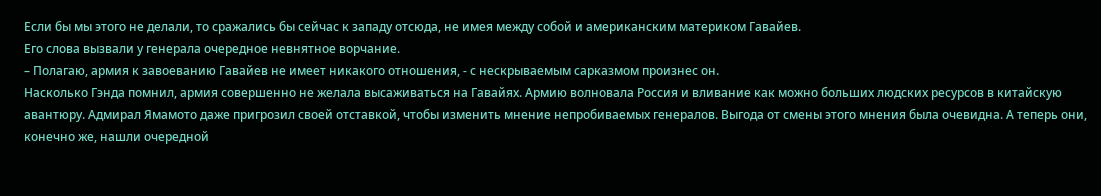Если бы мы этого не делали, то сражались бы сейчас к западу отсюда, не имея между собой и американским материком Гавайев.
Его слова вызвали у генерала очередное невнятное ворчание.
– Полагаю, армия к завоеванию Гавайев не имеет никакого отношения, - с нескрываемым сарказмом произнес он.
Насколько Гэнда помнил, армия совершенно не желала высаживаться на Гавайях. Армию волновала Россия и вливание как можно больших людских ресурсов в китайскую авантюру. Адмирал Ямамото даже пригрозил своей отставкой, чтобы изменить мнение непробиваемых генералов. Выгода от смены этого мнения была очевидна. А теперь они, конечно же, нашли очередной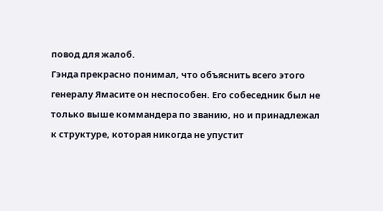повод для жалоб.
Гэнда прекрасно понимал, что объяснить всего этого генералу Ямасите он неспособен. Его собеседник был не только выше коммандера по званию, но и принадлежал к структуре, которая никогда не упустит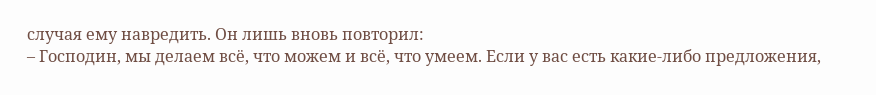случая ему навредить. Он лишь вновь повторил:
– Господин, мы делаем всё, что можем и всё, что умеем. Если у вас есть какие-либо предложения,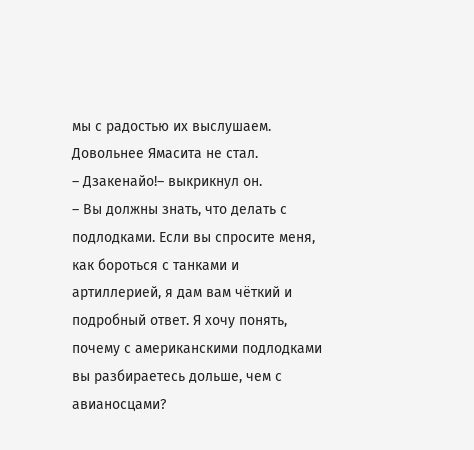мы с радостью их выслушаем.
Довольнее Ямасита не стал.
– Дзакенайо!– выкрикнул он.
– Вы должны знать, что делать с подлодками. Если вы спросите меня, как бороться с танками и артиллерией, я дам вам чёткий и подробный ответ. Я хочу понять, почему с американскими подлодками вы разбираетесь дольше, чем с авианосцами?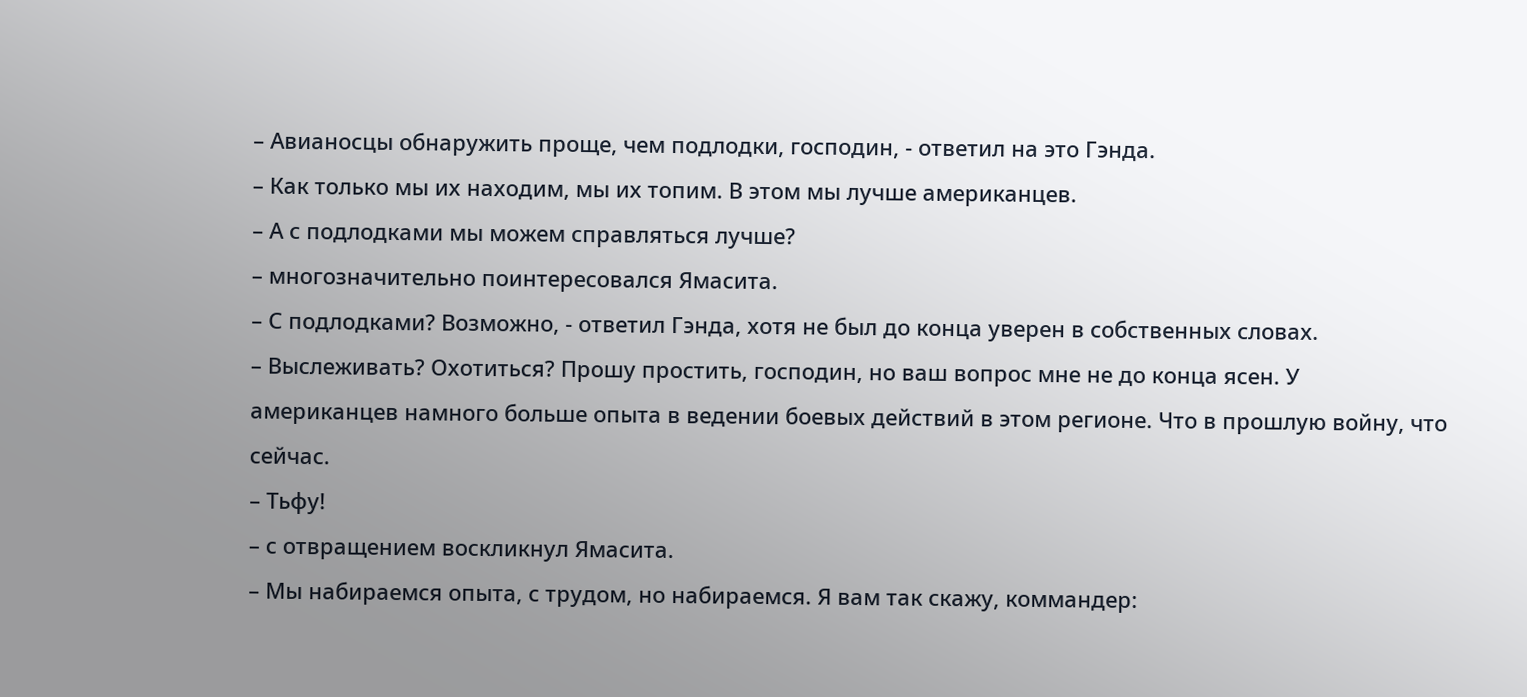– Авианосцы обнаружить проще, чем подлодки, господин, - ответил на это Гэнда.
– Как только мы их находим, мы их топим. В этом мы лучше американцев.
– А с подлодками мы можем справляться лучше?
– многозначительно поинтересовался Ямасита.
– С подлодками? Возможно, - ответил Гэнда, хотя не был до конца уверен в собственных словах.
– Выслеживать? Охотиться? Прошу простить, господин, но ваш вопрос мне не до конца ясен. У американцев намного больше опыта в ведении боевых действий в этом регионе. Что в прошлую войну, что сейчас.
– Тьфу!
– с отвращением воскликнул Ямасита.
– Мы набираемся опыта, с трудом, но набираемся. Я вам так скажу, коммандер: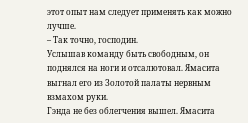этот опыт нам следует применять как можно лучше.
– Так точно, господин.
Услышав команду быть свободным, он поднялся на ноги и отсалютовал. Ямасита выгнал его из Золотой палаты нервным взмахом руки.
Гэнда не без облегчения вышел. Ямасита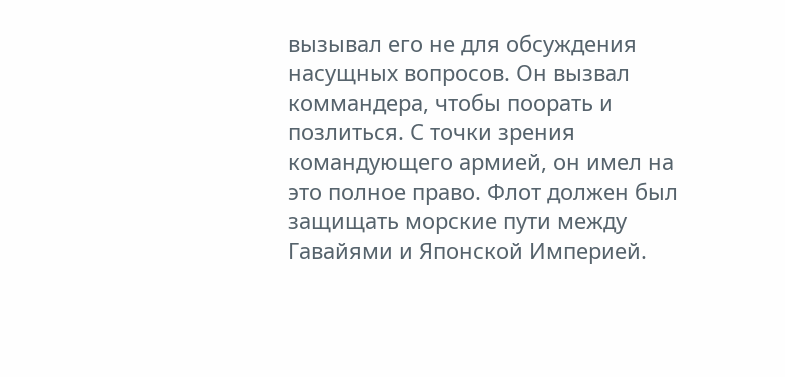вызывал его не для обсуждения насущных вопросов. Он вызвал коммандера, чтобы поорать и позлиться. С точки зрения командующего армией, он имел на это полное право. Флот должен был защищать морские пути между Гавайями и Японской Империей.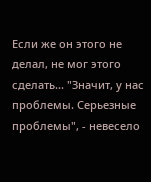Если же он этого не делал, не мог этого сделать... "Значит, у нас проблемы. Серьезные проблемы", - невесело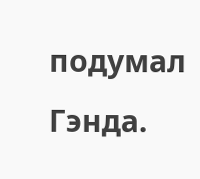подумал Гэнда.